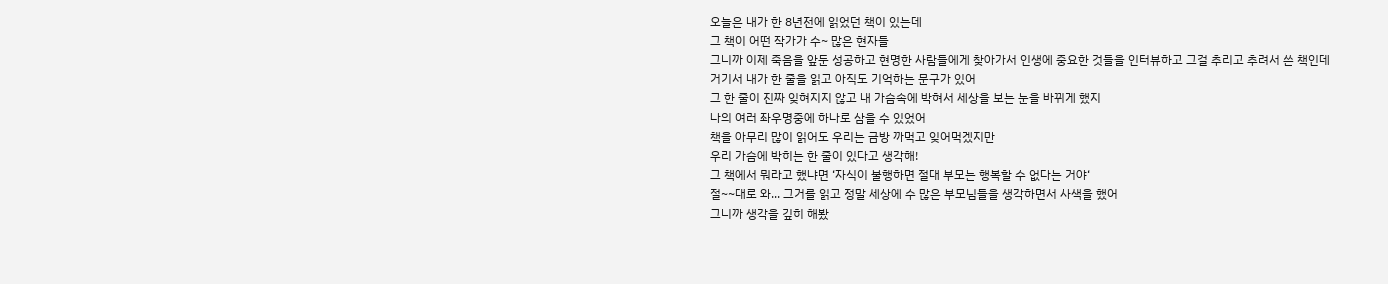오늘은 내가 한 8년전에 읽었던 책이 있는데
그 책이 어떤 작가가 수~ 많은 현자들
그니까 이제 죽음을 앞둔 성공하고 현명한 사람들에게 찾아가서 인생에 중요한 것들을 인터뷰하고 그걸 추리고 추려서 쓴 책인데
거기서 내가 한 줄을 읽고 아직도 기억하는 문구가 있어
그 한 줄이 진짜 잊혀지지 않고 내 가슴속에 박혀서 세상을 보는 눈을 바뀌게 했지
나의 여러 좌우명중에 하나로 삼을 수 있었어
책을 아무리 많이 읽어도 우리는 금방 까먹고 잊어먹겠지만
우리 가슴에 박히는 한 줄이 있다고 생각해!
그 책에서 뭐라고 했냐면 ‘자식이 불행하면 절대 부모는 행복할 수 없다는 거야‘
절~~대로 와... 그거를 읽고 정말 세상에 수 많은 부모님들을 생각하면서 사색을 했어
그니까 생각을 깊히 해봤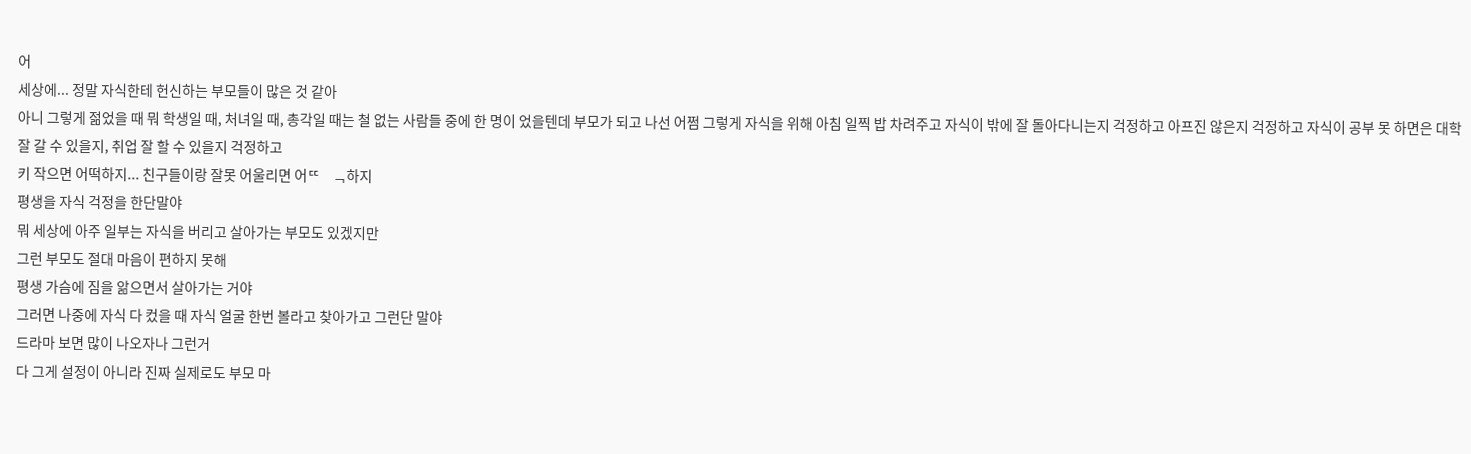어
세상에... 정말 자식한테 헌신하는 부모들이 많은 것 같아
아니 그렇게 젊었을 때 뭐 학생일 때, 처녀일 때, 총각일 때는 철 없는 사람들 중에 한 명이 었을텐데 부모가 되고 나선 어쩜 그렇게 자식을 위해 아침 일찍 밥 차려주고 자식이 밖에 잘 돌아다니는지 걱정하고 아프진 않은지 걱정하고 자식이 공부 못 하면은 대학 잘 갈 수 있을지, 취업 잘 할 수 있을지 걱정하고
키 작으면 어떡하지... 친구들이랑 잘못 어울리면 어ᄄᅠᆨ하지
평생을 자식 걱정을 한단말야
뭐 세상에 아주 일부는 자식을 버리고 살아가는 부모도 있겠지만
그런 부모도 절대 마음이 편하지 못해
평생 가슴에 짐을 앎으면서 살아가는 거야
그러면 나중에 자식 다 컸을 때 자식 얼굴 한번 볼라고 찾아가고 그런단 말야
드라마 보면 많이 나오자나 그런거
다 그게 설정이 아니라 진짜 실제로도 부모 마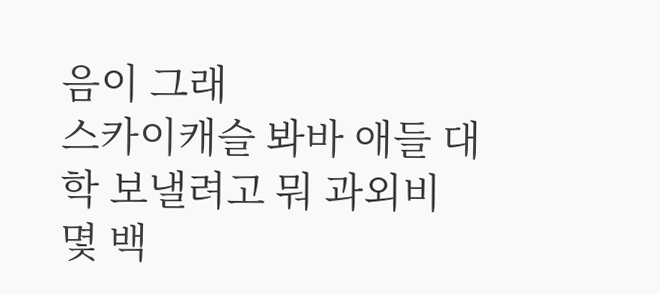음이 그래
스카이캐슬 봐바 애들 대학 보낼려고 뭐 과외비 몇 백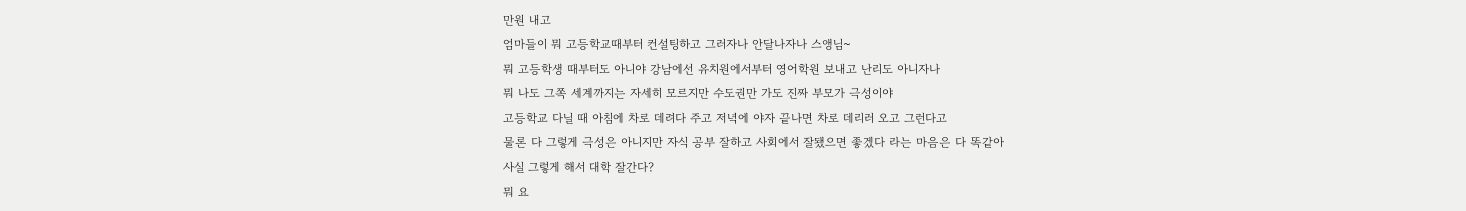만원 내고
엄마들이 뭐 고등학교때부터 컨설팅하고 그러자나 안달나자나 스앵님~
뭐 고등학생 때부터도 아니야 강남에선 유치원에서부터 영어학원 보내고 난리도 아니자나
뭐 나도 그쪽 세계까지는 자세히 모르지만 수도권만 가도 진짜 부모가 극성이야
고등학교 다닐 때 아침에 차로 데려다 주고 저녁에 야자 끝나면 차로 데리러 오고 그런다고
물론 다 그렇게 극성은 아니지만 자식 공부 잘하고 사회에서 잘됐으면 좋겠다 라는 마음은 다 똑같아
사실 그렇게 해서 대학 잘간다?
뭐 요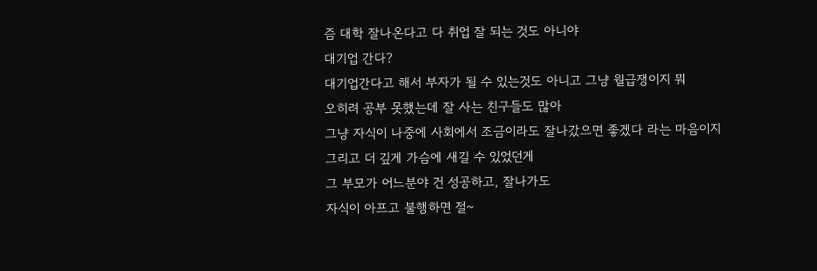즘 대학 잘나온다고 다 취업 잘 되는 것도 아니야
대기업 간다?
대기업간다고 해서 부자가 될 수 있는것도 아니고 그냥 월급쟁이지 뭐
오히려 공부 못했는데 잘 사는 친구들도 많아
그냥 자식이 나중에 사회에서 조금이라도 잘나갔으면 좋겠다 라는 마음이지
그리고 더 깊게 가슴에 새길 수 있었던게
그 부모가 어느분야 건 성공하고, 잘나가도
자식이 아프고 불행하면 절~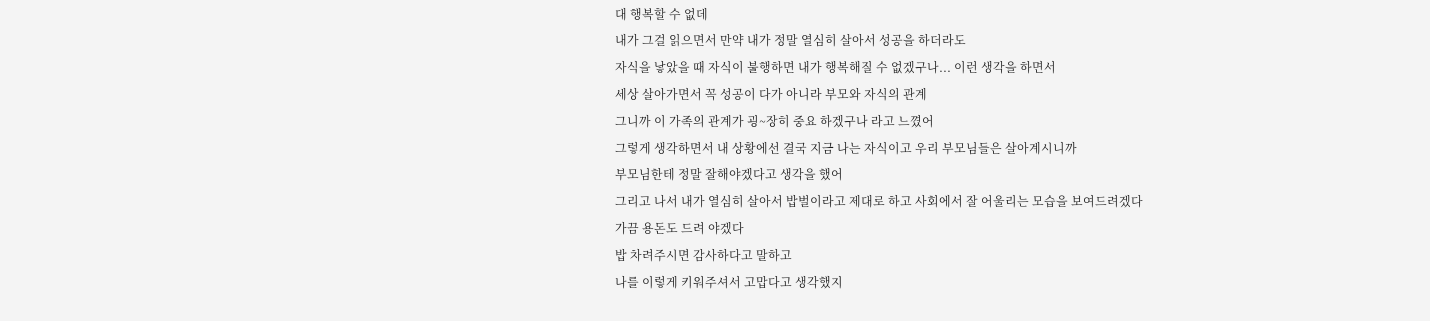대 행복할 수 없데
내가 그걸 읽으면서 만약 내가 정말 열심히 살아서 성공을 하더라도
자식을 낳았을 때 자식이 불행하면 내가 행복해질 수 없겠구나... 이런 생각을 하면서
세상 살아가면서 꼭 성공이 다가 아니라 부모와 자식의 관계
그니까 이 가족의 관계가 굉~장히 중요 하겠구나 라고 느꼈어
그렇게 생각하면서 내 상황에선 결국 지금 나는 자식이고 우리 부모님들은 살아계시니까
부모님한테 정말 잘해야겠다고 생각을 했어
그리고 나서 내가 열심히 살아서 밥벌이라고 제대로 하고 사회에서 잘 어울리는 모습을 보여드려겠다
가끔 용돈도 드려 야겠다
밥 차려주시면 감사하다고 말하고
나를 이렇게 키워주셔서 고맙다고 생각했지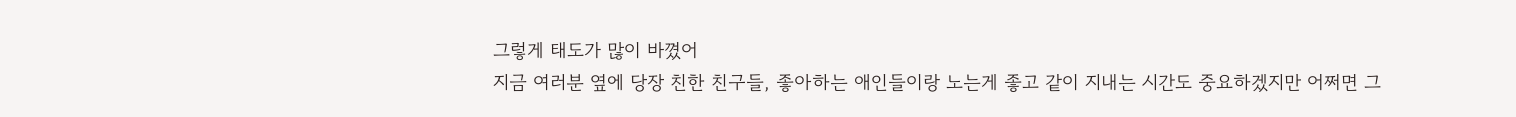그렇게 태도가 많이 바꼈어
지금 여러분 옆에 당장 친한 친구들, 좋아하는 애인들이랑 노는게 좋고 같이 지내는 시간도 중요하겠지만 어쩌면 그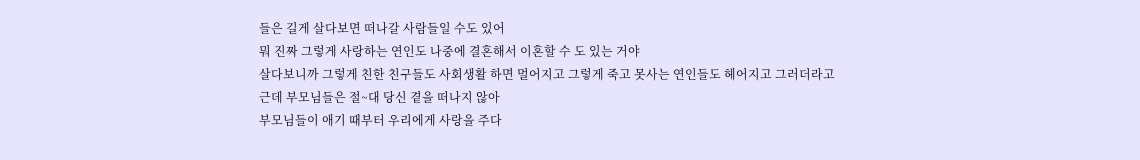들은 길게 살다보면 떠나갈 사람들일 수도 있어
뭐 진짜 그렇게 사랑하는 연인도 나중에 결혼해서 이혼할 수 도 있는 거야
살다보니까 그렇게 친한 친구들도 사회생활 하면 멀어지고 그렇게 죽고 못사는 연인들도 헤어지고 그러더라고
근데 부모님들은 절~대 당신 곁을 떠나지 않아
부모님들이 애기 때부터 우리에게 사랑을 주다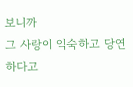보니까
그 사랑이 익숙하고 당연하다고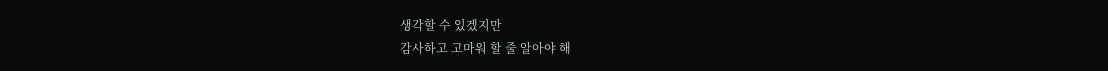생각할 수 있겠지만
감사하고 고마워 할 줄 알아야 해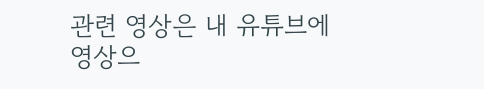관련 영상은 내 유튜브에 영상으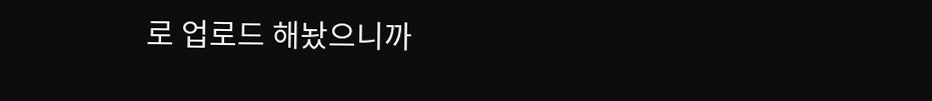로 업로드 해놨으니까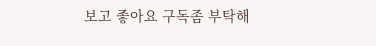보고 좋아요 구독좀 부탁해